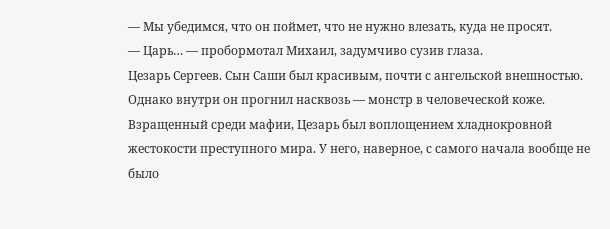— Мы убедимся, что он поймет, что не нужно влезать, куда не просят.
— Царь… — пробормотал Михаил, задумчиво сузив глаза.
Цезарь Сергеев. Сын Саши был красивым, почти с ангельской внешностью. Однако внутри он прогнил насквозь — монстр в человеческой коже. Взращенный среди мафии, Цезарь был воплощением хладнокровной жестокости преступного мира. У него, наверное, с самого начала вообще не было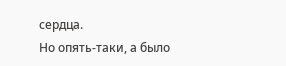сердца.
Но опять-таки, а было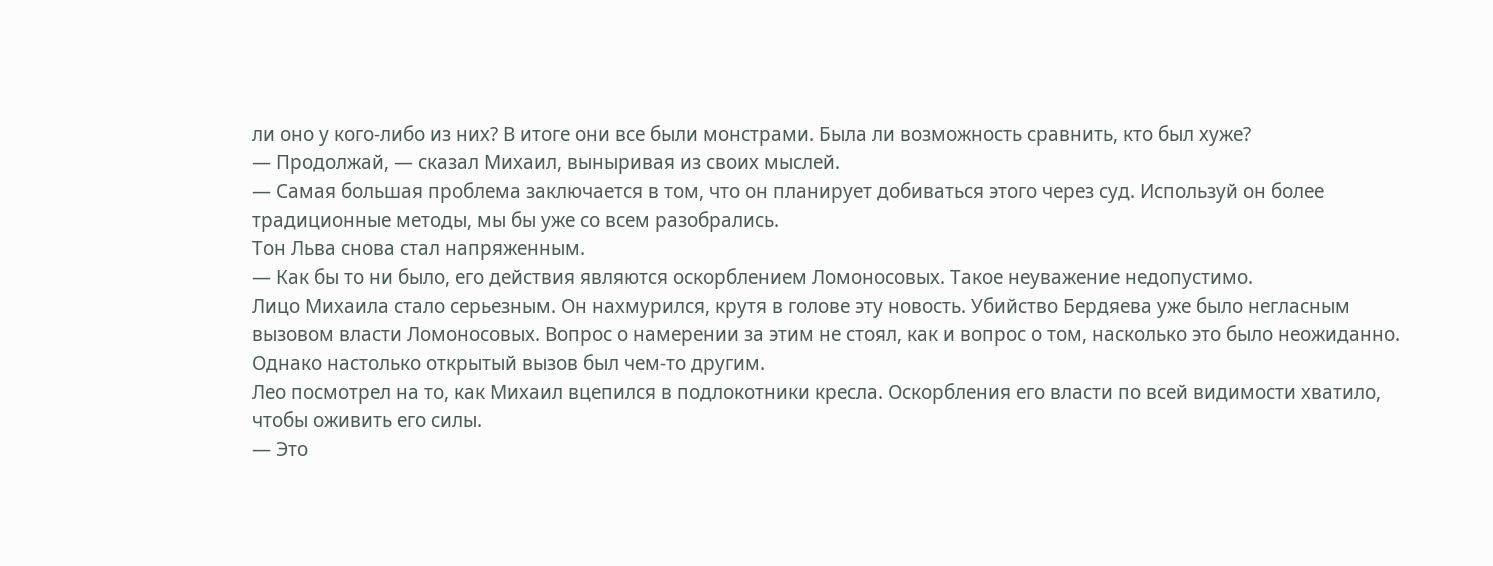ли оно у кого-либо из них? В итоге они все были монстрами. Была ли возможность сравнить, кто был хуже?
— Продолжай, — сказал Михаил, выныривая из своих мыслей.
— Самая большая проблема заключается в том, что он планирует добиваться этого через суд. Используй он более традиционные методы, мы бы уже со всем разобрались.
Тон Льва снова стал напряженным.
— Как бы то ни было, его действия являются оскорблением Ломоносовых. Такое неуважение недопустимо.
Лицо Михаила стало серьезным. Он нахмурился, крутя в голове эту новость. Убийство Бердяева уже было негласным вызовом власти Ломоносовых. Вопрос о намерении за этим не стоял, как и вопрос о том, насколько это было неожиданно. Однако настолько открытый вызов был чем-то другим.
Лео посмотрел на то, как Михаил вцепился в подлокотники кресла. Оскорбления его власти по всей видимости хватило, чтобы оживить его силы.
— Это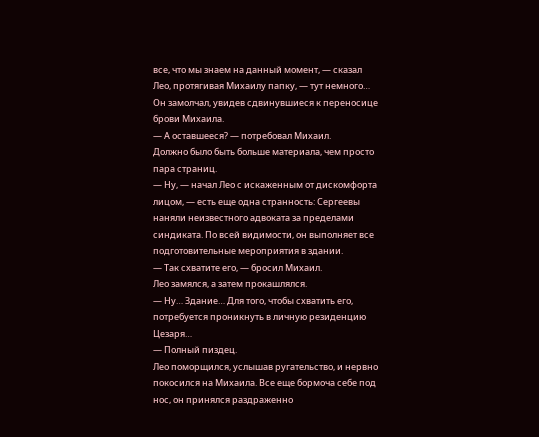все, что мы знаем на данный момент, — сказал Лео, протягивая Михаилу папку, — тут немного…
Он замолчал, увидев сдвинувшиеся к переносице брови Михаила.
— А оставшееся? — потребовал Михаил.
Должно было быть больше материала, чем просто пара страниц.
— Ну, — начал Лео с искаженным от дискомфорта лицом, — есть еще одна странность: Сергеевы наняли неизвестного адвоката за пределами синдиката. По всей видимости, он выполняет все подготовительные мероприятия в здании.
— Так схватите его, — бросил Михаил.
Лео замялся, а затем прокашлялся.
— Ну… Здание… Для того, чтобы схватить его, потребуется проникнуть в личную резиденцию Цезаря…
— Полный пиздец.
Лео поморщился, услышав ругательство, и нервно покосился на Михаила. Все еще бормоча себе под нос, он принялся раздраженно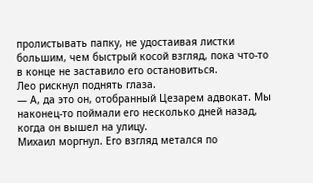пролистывать папку, не удостаивая листки большим, чем быстрый косой взгляд, пока что-то в конце не заставило его остановиться.
Лео рискнул поднять глаза.
— А, да это он, отобранный Цезарем адвокат. Мы наконец-то поймали его несколько дней назад, когда он вышел на улицу.
Михаил моргнул. Его взгляд метался по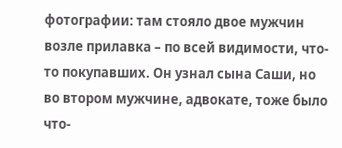фотографии: там стояло двое мужчин возле прилавка – по всей видимости, что-то покупавших. Он узнал сына Саши, но во втором мужчине, адвокате, тоже было что-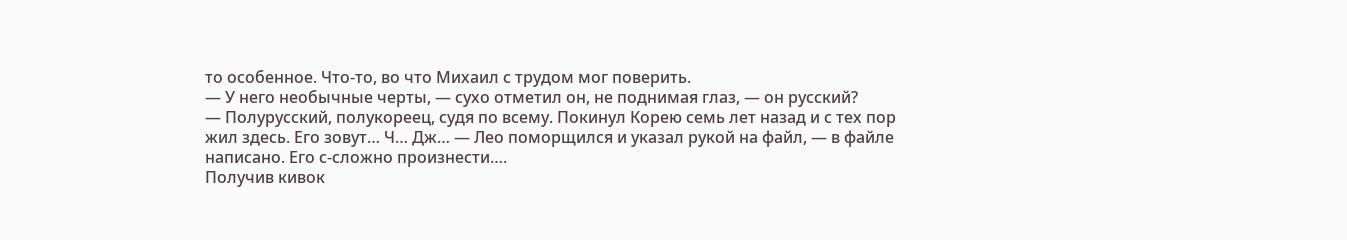то особенное. Что-то, во что Михаил с трудом мог поверить.
— У него необычные черты, — сухо отметил он, не поднимая глаз, — он русский?
— Полурусский, полукореец, судя по всему. Покинул Корею семь лет назад и с тех пор жил здесь. Его зовут… Ч… Дж… — Лео поморщился и указал рукой на файл, — в файле написано. Его с-сложно произнести….
Получив кивок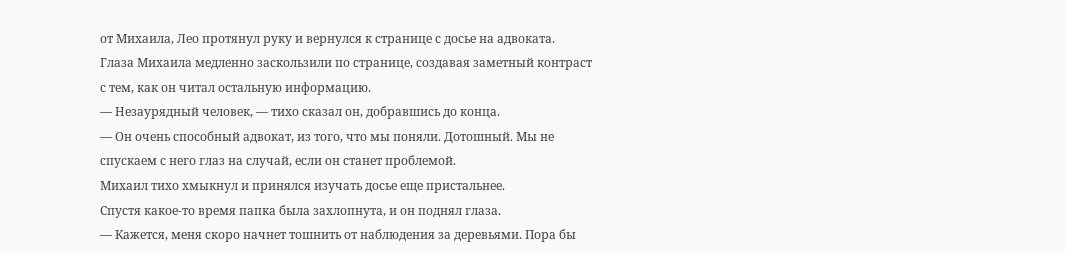от Михаила, Лео протянул руку и вернулся к странице с досье на адвоката.
Глаза Михаила медленно заскользили по странице, создавая заметный контраст с тем, как он читал остальную информацию.
— Незаурядный человек, — тихо сказал он, добравшись до конца.
— Он очень способный адвокат, из того, что мы поняли. Дотошный. Мы не спускаем с него глаз на случай, если он станет проблемой.
Михаил тихо хмыкнул и принялся изучать досье еще пристальнее.
Спустя какое-то время папка была захлопнута, и он поднял глаза.
— Кажется, меня скоро начнет тошнить от наблюдения за деревьями. Пора бы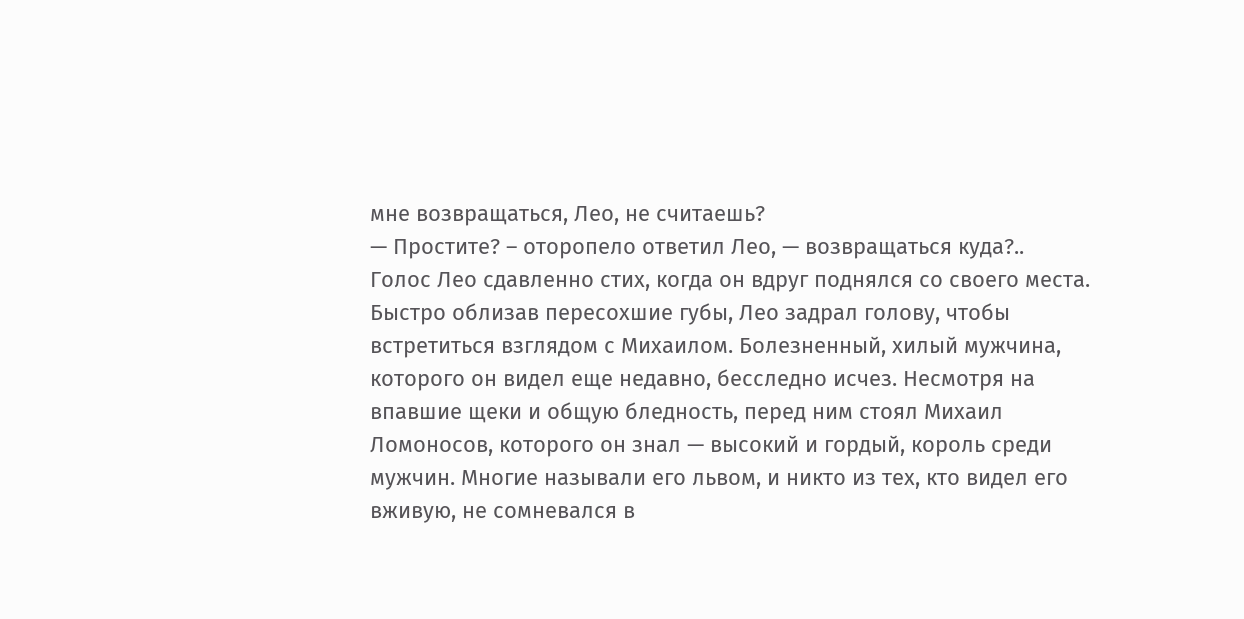мне возвращаться, Лео, не считаешь?
— Простите? – оторопело ответил Лео, — возвращаться куда?..
Голос Лео сдавленно стих, когда он вдруг поднялся со своего места.
Быстро облизав пересохшие губы, Лео задрал голову, чтобы встретиться взглядом с Михаилом. Болезненный, хилый мужчина, которого он видел еще недавно, бесследно исчез. Несмотря на впавшие щеки и общую бледность, перед ним стоял Михаил Ломоносов, которого он знал — высокий и гордый, король среди мужчин. Многие называли его львом, и никто из тех, кто видел его вживую, не сомневался в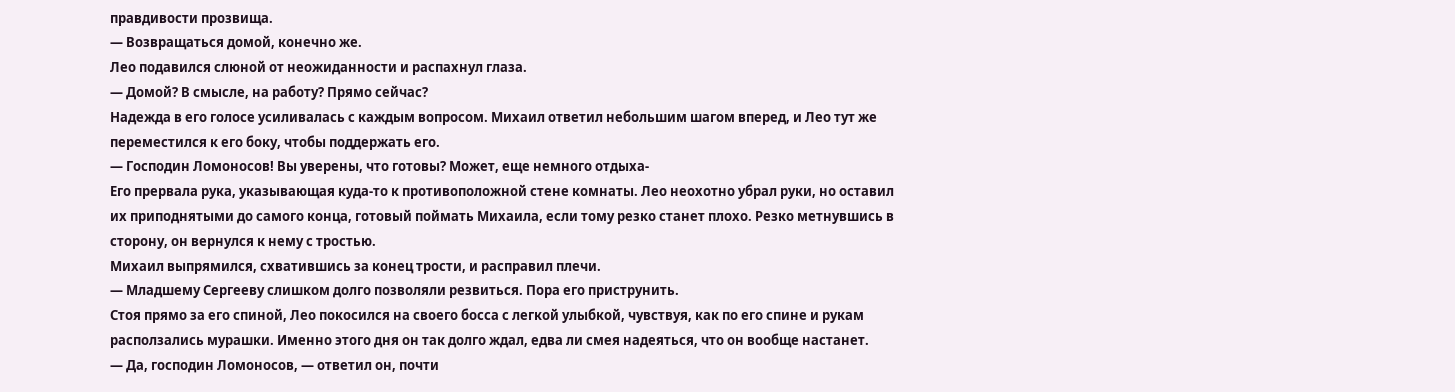правдивости прозвища.
— Возвращаться домой, конечно же.
Лео подавился слюной от неожиданности и распахнул глаза.
— Домой? В смысле, на работу? Прямо сейчас?
Надежда в его голосе усиливалась с каждым вопросом. Михаил ответил небольшим шагом вперед, и Лео тут же переместился к его боку, чтобы поддержать его.
— Господин Ломоносов! Вы уверены, что готовы? Может, еще немного отдыха-
Его прервала рука, указывающая куда-то к противоположной стене комнаты. Лео неохотно убрал руки, но оставил их приподнятыми до самого конца, готовый поймать Михаила, если тому резко станет плохо. Резко метнувшись в сторону, он вернулся к нему с тростью.
Михаил выпрямился, схватившись за конец трости, и расправил плечи.
— Младшему Сергееву слишком долго позволяли резвиться. Пора его приструнить.
Стоя прямо за его спиной, Лео покосился на своего босса с легкой улыбкой, чувствуя, как по его спине и рукам расползались мурашки. Именно этого дня он так долго ждал, едва ли смея надеяться, что он вообще настанет.
— Да, господин Ломоносов, — ответил он, почти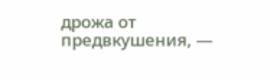дрожа от предвкушения, —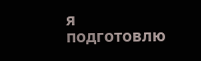я подготовлю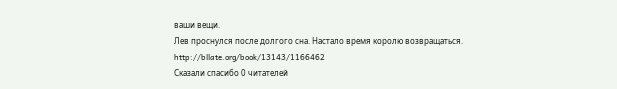ваши вещи.
Лев проснулся после долгого сна. Настало время королю возвращаться.
http://bllate.org/book/13143/1166462
Сказали спасибо 0 читателей